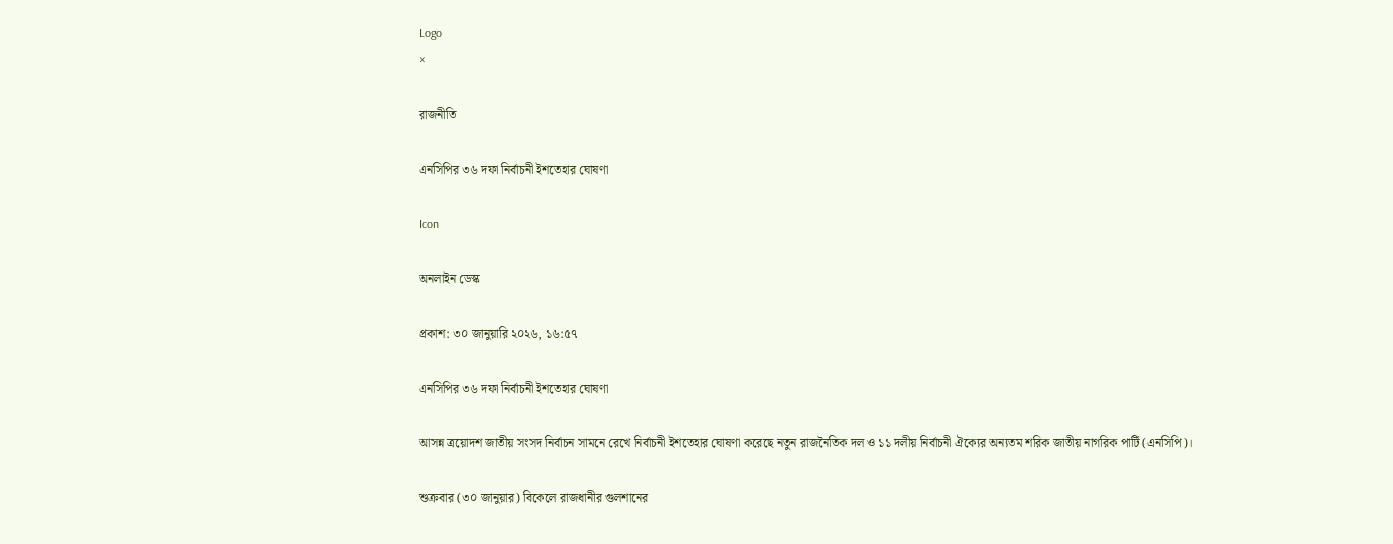Logo
×

রাজনীতি

এনসিপির ৩৬ দফা নির্বাচনী ইশতেহার ঘোষণা

Icon

অনলাইন ডেস্ক

প্রকাশ: ৩০ জানুয়ারি ২০২৬, ১৬:৫৭

এনসিপির ৩৬ দফা নির্বাচনী ইশতেহার ঘোষণা

আসন্ন ত্রয়োদশ জাতীয় সংসদ নির্বাচন সামনে রেখে নির্বাচনী ইশতেহার ঘোষণা করেছে নতুন রাজনৈতিক দল ও ১১ দলীয় নির্বাচনী ঐক্যের অন্যতম শরিক জাতীয় নাগরিক পার্টি (এনসিপি)।

শুক্রবার (৩০ জানুয়ার) বিকেলে রাজধানীর গুলশানের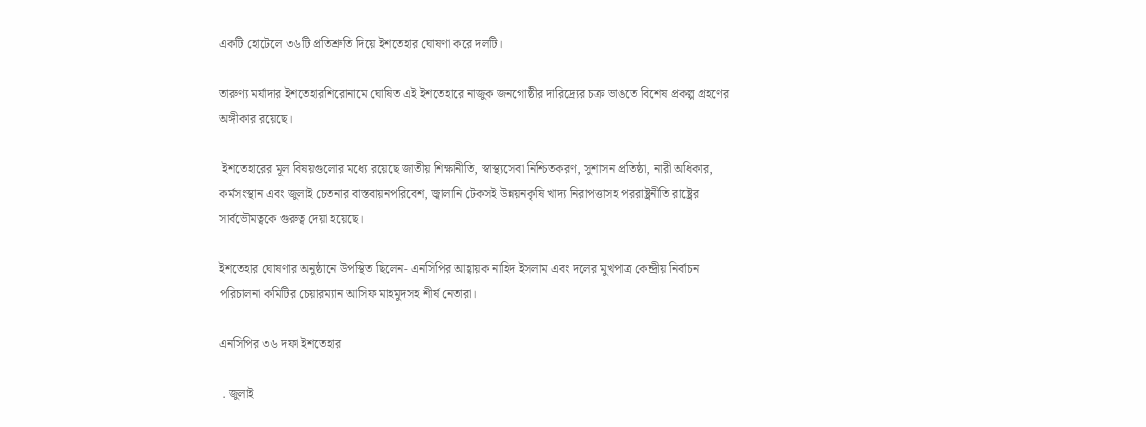একটি হোটেলে ৩৬টি প্রতিশ্রুতি দিয়ে ইশতেহার ঘোষণা করে দলটি।

তারুণ্য মর্যাদার ইশতেহারশিরোনামে ঘোষিত এই ইশতেহারে নাজুক জনগোষ্ঠীর দারিদ্র্যের চক্র ভাঙতে বিশেষ প্রকল্প গ্রহণের অঙ্গীকার রয়েছে।

 ইশতেহারের মূল বিষয়গুলোর মধ্যে রয়েছে জাতীয় শিক্ষানীতি, স্বাস্থ্যসেবা নিশ্চিতকরণ, সুশাসন প্রতিষ্ঠা, নারী অধিকার, কর্মসংস্থান এবং জুলাই চেতনার বাস্তবায়নপরিবেশ, জ্বালানি টেকসই উন্নয়নকৃষি খাদ্য নিরাপত্তাসহ পররাষ্ট্রনীতি রাষ্ট্রের সার্বভৌমত্বকে গুরুত্ব দেয়া হয়েছে।

ইশতেহার ঘোষণার অনুষ্ঠানে উপস্থিত ছিলেন- এনসিপির আহ্বায়ক নাহিদ ইসলাম এবং দলের মুখপাত্র কেন্দ্রীয় নির্বাচন পরিচালনা কমিটির চেয়ারম্যান আসিফ মাহমুদসহ শীর্ষ নেতারা।

এনসিপির ৩৬ দফা ইশতেহার

 . জুলাই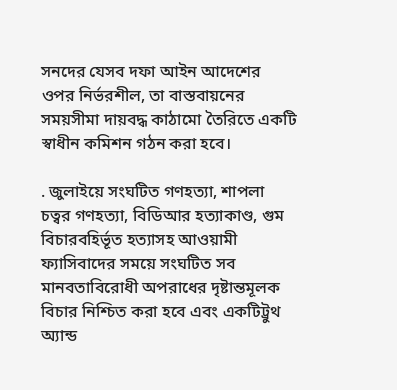সনদের যেসব দফা আইন আদেশের ওপর নির্ভরশীল, তা বাস্তবায়নের সময়সীমা দায়বদ্ধ কাঠামো তৈরিতে একটি স্বাধীন কমিশন গঠন করা হবে।

. জুলাইয়ে সংঘটিত গণহত্যা, শাপলা চত্বর গণহত্যা, বিডিআর হত্যাকাণ্ড, গুম বিচারবহির্ভূত হত্যাসহ আওয়ামী ফ্যাসিবাদের সময়ে সংঘটিত সব মানবতাবিরোধী অপরাধের দৃষ্টান্তমূলক বিচার নিশ্চিত করা হবে এবং একটিট্রুথ অ্যান্ড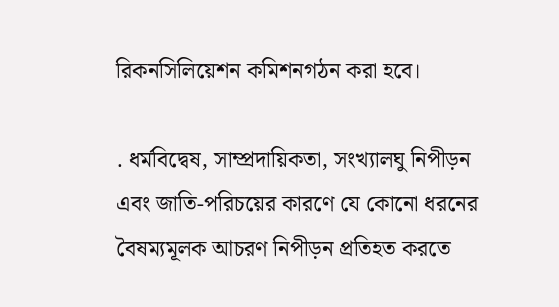রিকনসিলিয়েশন কমিশনগঠন করা হবে।

. ধর্মবিদ্বেষ, সাম্প্রদায়িকতা, সংখ্যালঘু নিপীড়ন এবং জাতি-পরিচয়ের কারণে যে কোনো ধরনের বৈষম্যমূলক আচরণ নিপীড়ন প্রতিহত করতে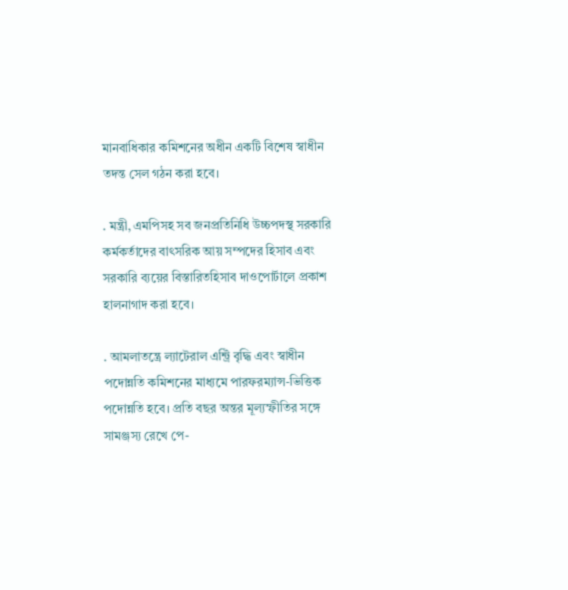মানবাধিকার কমিশনের অধীন একটি বিশেষ স্বাধীন তদন্ত সেল গঠন করা হবে।

. মন্ত্রী, এমপিসহ সব জনপ্রতিনিধি উচ্চপদস্থ সরকারি কর্মকর্তাদের বাৎসরিক আয় সম্পদের হিসাব এবং সরকারি ব্যয়ের বিস্তারিতহিসাব দাওপোর্টালে প্রকাশ হালনাগাদ করা হবে।

. আমলাতন্ত্রে ল্যাটেরাল এন্ট্রি বৃদ্ধি এবং স্বাধীন পদোন্নতি কমিশনের মাধ্যমে পারফরম্যান্স-ভিত্তিক পদোন্নতি হবে। প্রতি বছর অন্তর মূল্যস্ফীতির সঙ্গে সামঞ্জস্য রেখে পে-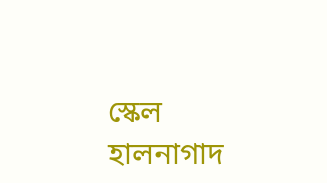স্কেল হালনাগাদ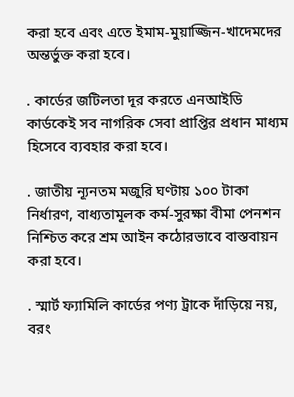করা হবে এবং এতে ইমাম-মুয়াজ্জিন-খাদেমদের অন্তর্ভুক্ত করা হবে।

. কার্ডের জটিলতা দূর করতে এনআইডি কার্ডকেই সব নাগরিক সেবা প্রাপ্তির প্রধান মাধ্যম হিসেবে ব্যবহার করা হবে।

. জাতীয় ন্যূনতম মজুরি ঘণ্টায় ১০০ টাকা নির্ধারণ, বাধ্যতামূলক কর্ম-সুরক্ষা বীমা পেনশন নিশ্চিত করে শ্রম আইন কঠোরভাবে বাস্তবায়ন করা হবে।

. স্মার্ট ফ্যামিলি কার্ডের পণ্য ট্রাকে দাঁড়িয়ে নয়, বরং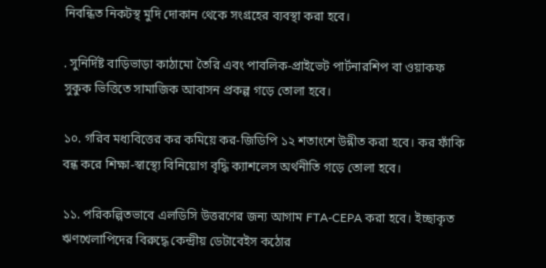নিবন্ধিত নিকটস্থ মুদি দোকান থেকে সংগ্রহের ব্যবস্থা করা হবে।

. সুনির্দিষ্ট বাড়িভাড়া কাঠামো তৈরি এবং পাবলিক-প্রাইভেট পার্টনারশিপ বা ওয়াকফ সুকুক ভিত্তিতে সামাজিক আবাসন প্রকল্প গড়ে তোলা হবে।

১০. গরিব মধ্যবিত্তের কর কমিয়ে কর-জিডিপি ১২ শতাংশে উন্নীত করা হবে। কর ফাঁকি বন্ধ করে শিক্ষা-স্বাস্থ্যে বিনিয়োগ বৃদ্ধি ক্যাশলেস অর্থনীতি গড়ে তোলা হবে।

১১. পরিকল্পিতভাবে এলডিসি উত্তরণের জন্য আগাম FTA-CEPA করা হবে। ইচ্ছাকৃত ঋণখেলাপিদের বিরুদ্ধে কেন্দ্রীয় ডেটাবেইস কঠোর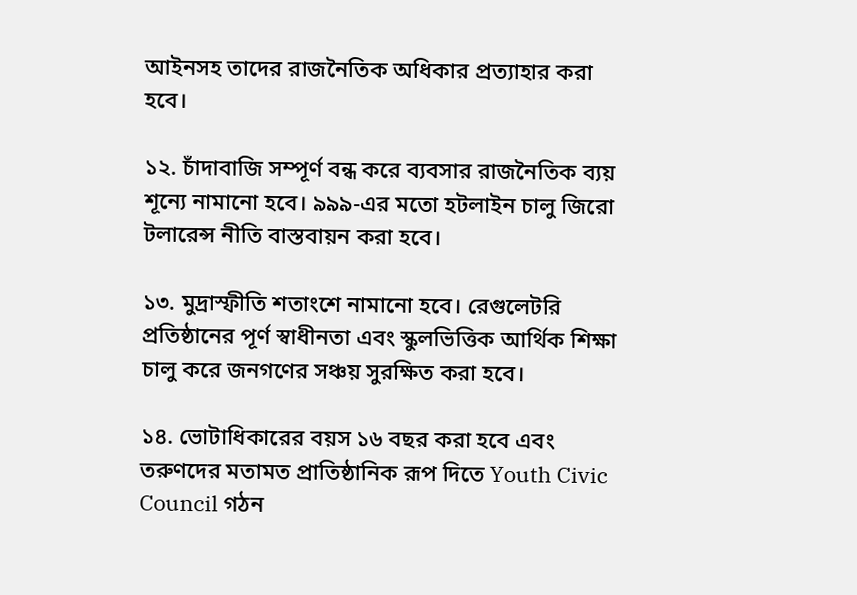আইনসহ তাদের রাজনৈতিক অধিকার প্রত্যাহার করা হবে।

১২. চাঁদাবাজি সম্পূর্ণ বন্ধ করে ব্যবসার রাজনৈতিক ব্যয় শূন্যে নামানো হবে। ৯৯৯-এর মতো হটলাইন চালু জিরো টলারেন্স নীতি বাস্তবায়ন করা হবে।

১৩. মুদ্রাস্ফীতি শতাংশে নামানো হবে। রেগুলেটরি প্রতিষ্ঠানের পূর্ণ স্বাধীনতা এবং স্কুলভিত্তিক আর্থিক শিক্ষা চালু করে জনগণের সঞ্চয় সুরক্ষিত করা হবে।

১৪. ভোটাধিকারের বয়স ১৬ বছর করা হবে এবং তরুণদের মতামত প্রাতিষ্ঠানিক রূপ দিতে Youth Civic Council গঠন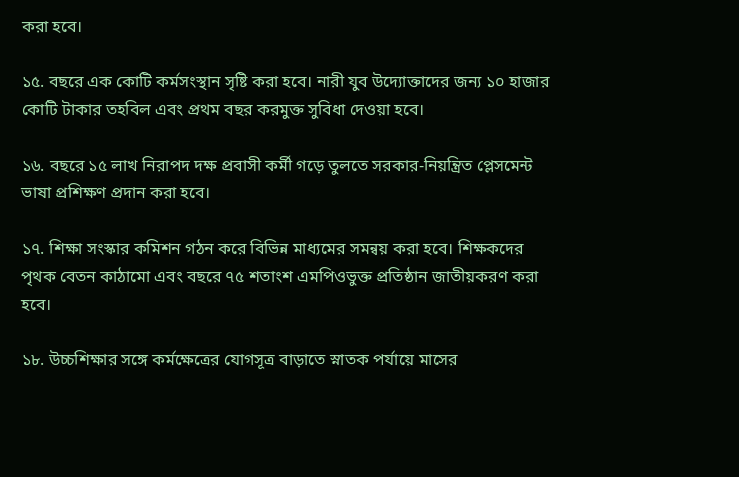করা হবে।

১৫. বছরে এক কোটি কর্মসংস্থান সৃষ্টি করা হবে। নারী যুব উদ্যোক্তাদের জন্য ১০ হাজার কোটি টাকার তহবিল এবং প্রথম বছর করমুক্ত সুবিধা দেওয়া হবে।

১৬. বছরে ১৫ লাখ নিরাপদ দক্ষ প্রবাসী কর্মী গড়ে তুলতে সরকার-নিয়ন্ত্রিত প্লেসমেন্ট ভাষা প্রশিক্ষণ প্রদান করা হবে।

১৭. শিক্ষা সংস্কার কমিশন গঠন করে বিভিন্ন মাধ্যমের সমন্বয় করা হবে। শিক্ষকদের পৃথক বেতন কাঠামো এবং বছরে ৭৫ শতাংশ এমপিওভুক্ত প্রতিষ্ঠান জাতীয়করণ করা হবে।

১৮. উচ্চশিক্ষার সঙ্গে কর্মক্ষেত্রের যোগসূত্র বাড়াতে স্নাতক পর্যায়ে মাসের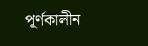পূর্ণকালীন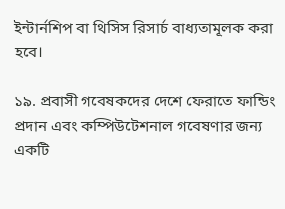ইন্টার্নশিপ বা থিসিস রিসার্চ বাধ্যতামূলক করা হবে।

১৯. প্রবাসী গবেষকদের দেশে ফেরাতে ফান্ডিং প্রদান এবং কম্পিউটেশনাল গবেষণার জন্য একটি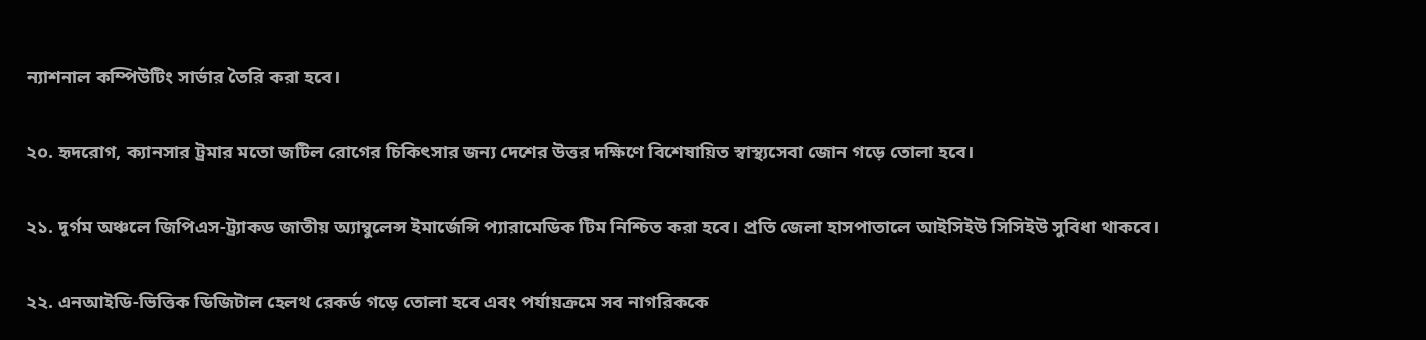ন্যাশনাল কম্পিউটিং সার্ভার তৈরি করা হবে।

২০. হৃদরোগ, ক্যানসার ট্রমার মতো জটিল রোগের চিকিৎসার জন্য দেশের উত্তর দক্ষিণে বিশেষায়িত স্বাস্থ্যসেবা জোন গড়ে তোলা হবে।

২১. দুর্গম অঞ্চলে জিপিএস-ট্র্যাকড জাতীয় অ্যাম্বুলেন্স ইমার্জেন্সি প্যারামেডিক টিম নিশ্চিত করা হবে। প্রতি জেলা হাসপাতালে আইসিইউ সিসিইউ সুবিধা থাকবে।

২২. এনআইডি-ভিত্তিক ডিজিটাল হেলথ রেকর্ড গড়ে তোলা হবে এবং পর্যায়ক্রমে সব নাগরিককে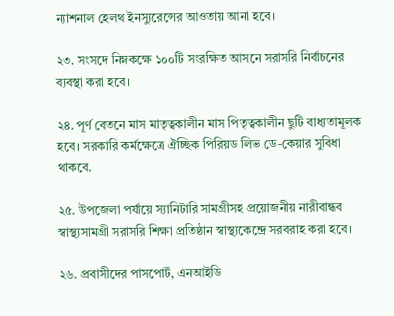ন্যাশনাল হেলথ ইনস্যুরেন্সের আওতায় আনা হবে।

২৩. সংসদে নিম্নকক্ষে ১০০টি সংরক্ষিত আসনে সরাসরি নির্বাচনের ব্যবস্থা করা হবে।

২৪. পূর্ণ বেতনে মাস মাতৃত্বকালীন মাস পিতৃত্বকালীন ছুটি বাধ্যতামূলক হবে। সরকারি কর্মক্ষেত্রে ঐচ্ছিক পিরিয়ড লিভ ডে-কেয়ার সুবিধা থাকবে.

২৫. উপজেলা পর্যায়ে স্যানিটারি সামগ্রীসহ প্রয়োজনীয় নারীবান্ধব স্বাস্থ্যসামগ্রী সরাসরি শিক্ষা প্রতিষ্ঠান স্বাস্থ্যকেন্দ্রে সরবরাহ করা হবে।

২৬. প্রবাসীদের পাসপোর্ট, এনআইডি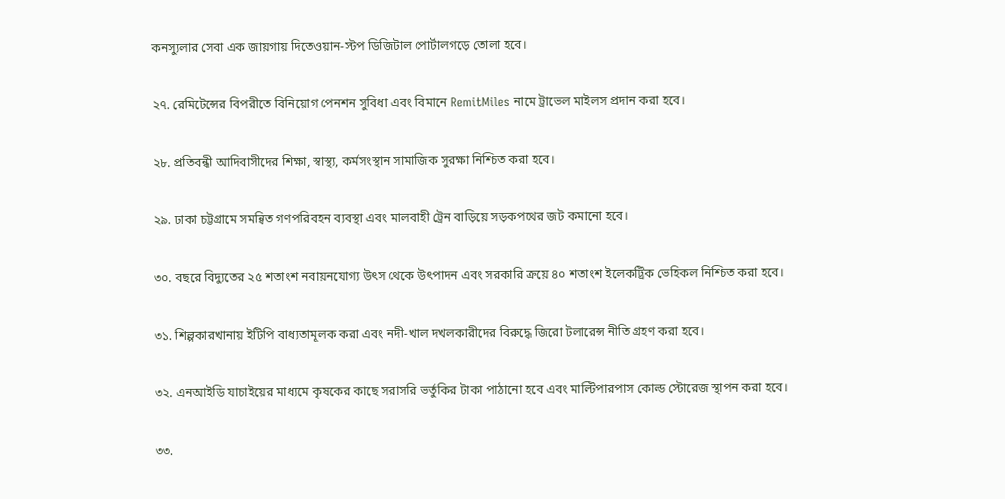কনস্যুলার সেবা এক জায়গায় দিতেওয়ান-স্টপ ডিজিটাল পোর্টালগড়ে তোলা হবে।

২৭. রেমিটেন্সের বিপরীতে বিনিয়োগ পেনশন সুবিধা এবং বিমানে RemitMiles নামে ট্রাভেল মাইলস প্রদান করা হবে।

২৮. প্রতিবন্ধী আদিবাসীদের শিক্ষা, স্বাস্থ্য, কর্মসংস্থান সামাজিক সুরক্ষা নিশ্চিত করা হবে।

২৯. ঢাকা চট্টগ্রামে সমন্বিত গণপরিবহন ব্যবস্থা এবং মালবাহী ট্রেন বাড়িয়ে সড়কপথের জট কমানো হবে।

৩০. বছরে বিদ্যুতের ২৫ শতাংশ নবায়নযোগ্য উৎস থেকে উৎপাদন এবং সরকারি ক্রয়ে ৪০ শতাংশ ইলেকট্রিক ভেহিকল নিশ্চিত করা হবে।

৩১. শিল্পকারখানায় ইটিপি বাধ্যতামূলক করা এবং নদী-খাল দখলকারীদের বিরুদ্ধে জিরো টলারেন্স নীতি গ্রহণ করা হবে।

৩২. এনআইডি যাচাইয়ের মাধ্যমে কৃষকের কাছে সরাসরি ভর্তুকির টাকা পাঠানো হবে এবং মাল্টিপারপাস কোল্ড স্টোরেজ স্থাপন করা হবে।

৩৩.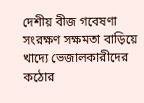দেশীয় বীজ গবেষণা সংরক্ষণ সক্ষমতা বাড়িয়ে খাদ্যে ভেজালকারীদের কঠোর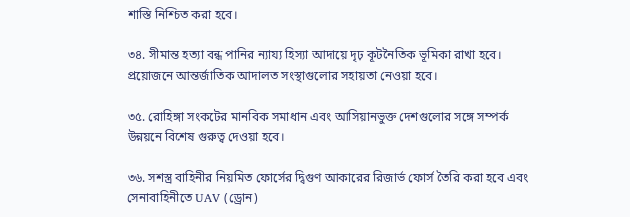শাস্তি নিশ্চিত করা হবে।

৩৪. সীমান্ত হত্যা বন্ধ পানির ন্যায্য হিস্যা আদায়ে দৃঢ় কূটনৈতিক ভূমিকা রাখা হবে। প্রয়োজনে আন্তর্জাতিক আদালত সংস্থাগুলোর সহায়তা নেওয়া হবে।

৩৫. রোহিঙ্গা সংকটের মানবিক সমাধান এবং আসিয়ানভুক্ত দেশগুলোর সঙ্গে সম্পর্ক উন্নয়নে বিশেষ গুরুত্ব দেওয়া হবে।

৩৬. সশস্ত্র বাহিনীর নিয়মিত ফোর্সের দ্বিগুণ আকারের রিজার্ভ ফোর্স তৈরি করা হবে এবং সেনাবাহিনীতে UAV (ড্রোন)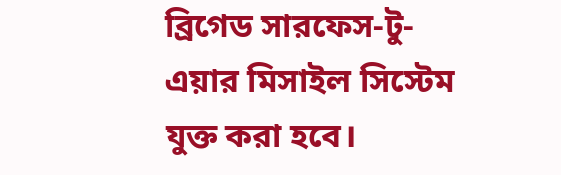ব্রিগেড সারফেস-টু-এয়ার মিসাইল সিস্টেম যুক্ত করা হবে।